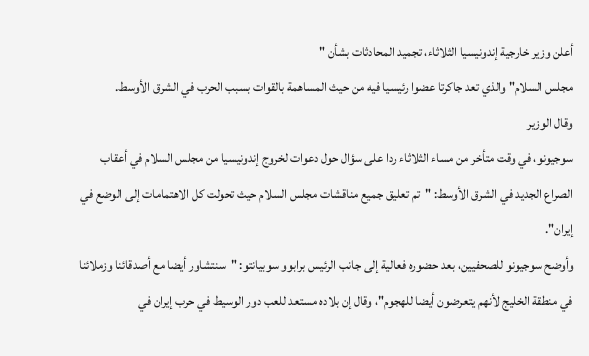أعلن وزير خارجية إندونيسيا الثلاثاء، تجميد المحادثات بشأن "
مجلس السلام" والذي تعد جاكرتا عضوا رئيسيا فيه من حيث المساهمة بالقوات بسبب الحرب في الشرق الأوسط.
وقال الوزير
سوجيونو، في وقت متأخر من مساء الثلاثاء ردا على سؤال حول دعوات لخروج إندونيسيا من مجلس السلام في أعقاب الصراع الجديد في الشرق الأوسط: "تم تعليق جميع مناقشات مجلس السلام حيث تحولت كل الاهتمامات إلى الوضع في إيران".
وأوضح سوجيونو للصحفيين، بعد حضوره فعالية إلى جانب الرئيس برابوو سوبيانتو: "سنتشاور أيضا مع أصدقائنا وزملائنا في منطقة الخليج لأنهم يتعرضون أيضا للهجوم"، وقال إن بلاده مستعد للعب دور الوسيط في حرب إيران في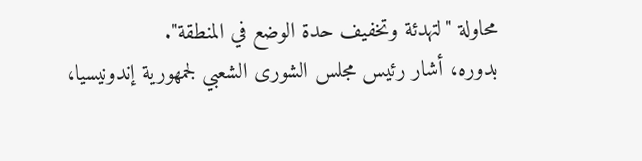محاولة "لتهدئة وتخفيف حدة الوضع في المنطقة".
بدوره، أشار رئيس مجلس الشورى الشعبي لجمهورية إندونيسيا،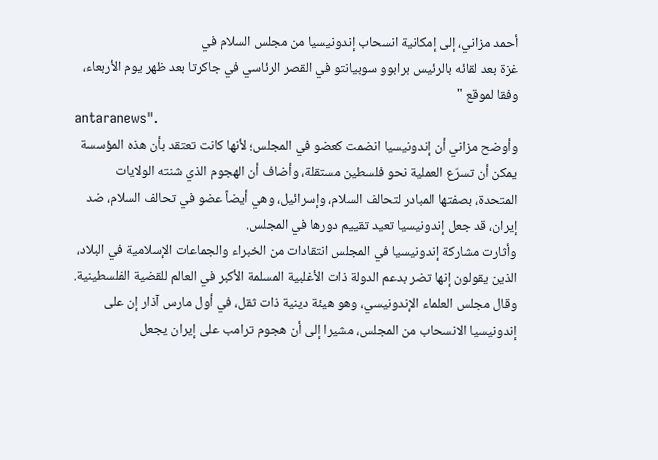أحمد مزاني، إلى إمكانية انسحاب إندونيسيا من مجلس السلام في
غزة بعد لقائه بالرئيس برابوو سوبيانتو في القصر الرئاسي في جاكرتا بعد ظهر يوم الأربعاء، وفقا لموقع "
antaranews".
وأوضح مزاني أن إندونيسيا انضمت كعضو في المجلس؛ لأنها كانت تعتقد بأن هذه المؤسسة يمكن أن تسرّع العملية نحو فلسطين مستقلة، وأضاف أن الهجوم الذي شنته الولايات المتحدة، بصفتها المبادر لتحالف السلام، وإسرائيل، وهي أيضاً عضو في تحالف السلام، ضد إيران، قد جعل إندونيسيا تعيد تقييم دورها في المجلس.
وأثارت مشاركة إندونيسيا في المجلس انتقادات من الخبراء والجماعات الإسلامية في البلاد، الذين يقولون إنها تضر بدعم الدولة ذات الأغلبية المسلمة الأكبر في العالم للقضية الفلسطينية.
وقال مجلس العلماء الإندونيسي، وهو هيئة دينية ذات ثقل، في أول مارس آذار إن على إندونيسيا الانسحاب من المجلس، مشيرا إلى أن هجوم ترامب على إيران يجعل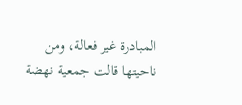المبادرة غير فعالة، ومن ناحيتها قالت جمعية نهضة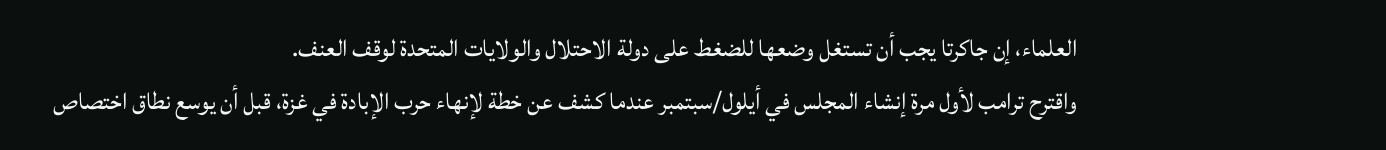العلماء، إن جاكرتا يجب أن تستغل وضعها للضغط على دولة الاحتلال والولايات المتحدة لوقف العنف.
واقترح ترامب لأول مرة إنشاء المجلس في أيلول/سبتمبر عندما كشف عن خطة لإنهاء حرب الإبادة في غزة، قبل أن يوسع نطاق اختصاص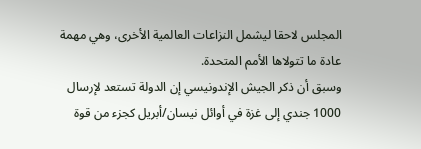المجلس لاحقا ليشمل النزاعات العالمية الأخرى، وهي مهمة عادة ما تتولاها الأمم المتحدة.
وسبق أن ذكر الجيش الإندونيسي إن الدولة تستعد لإرسال 1000 جندي إلى غزة في أوائل نيسان/أبريل كجزء من قوة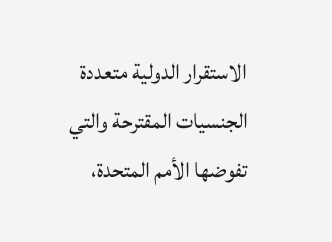الاستقرار الدولية متعددة الجنسيات المقترحة والتي تفوضها الأمم المتحدة،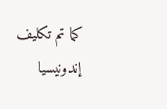كما تم تكليف إندونيسيا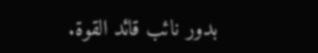بدور نائب قائد القوة.